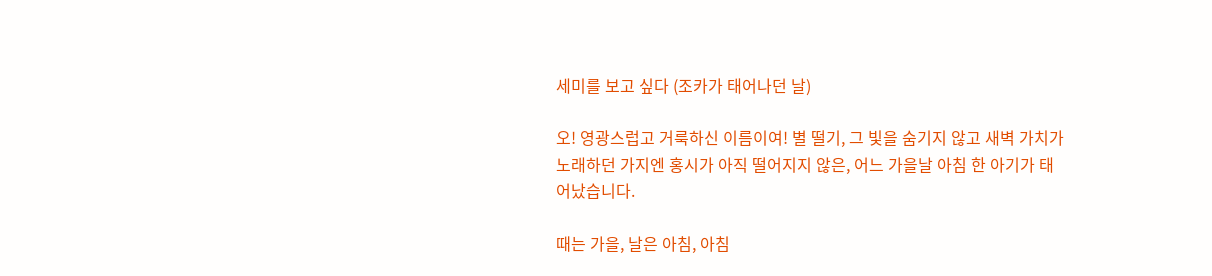세미를 보고 싶다 (조카가 태어나던 날)

오! 영광스럽고 거룩하신 이름이여! 별 떨기, 그 빛을 숨기지 않고 새벽 가치가 노래하던 가지엔 홍시가 아직 떨어지지 않은, 어느 가을날 아침 한 아기가 태어났습니다.

때는 가을, 날은 아침, 아침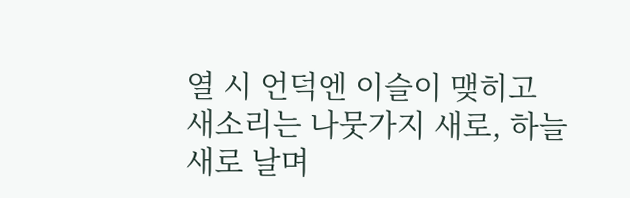열 시 언덕엔 이슬이 맺히고 새소리는 나뭇가지 새로, 하늘 새로 날며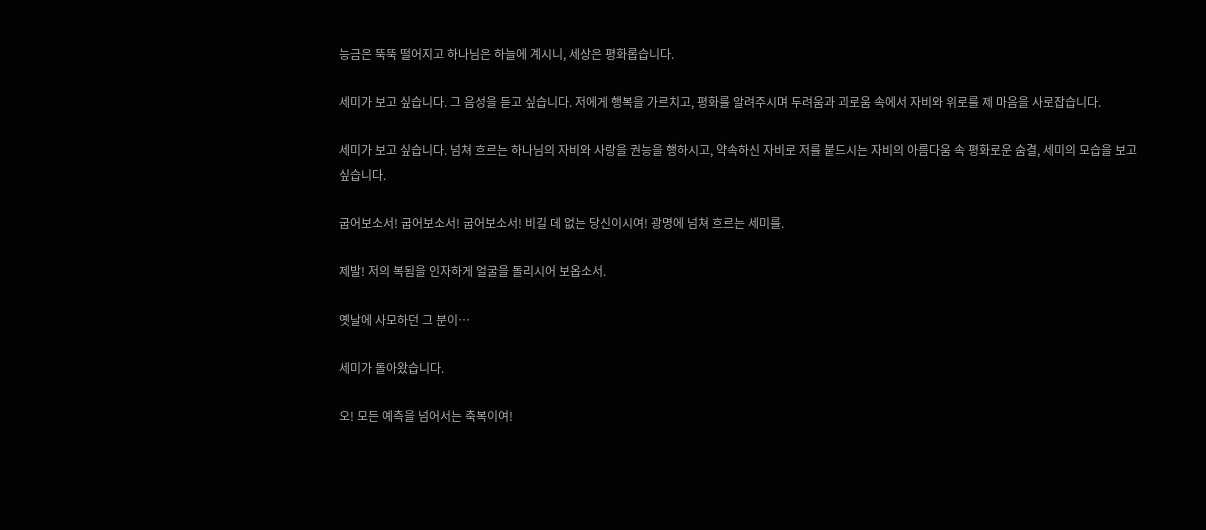능금은 뚝뚝 떨어지고 하나님은 하늘에 계시니, 세상은 평화롭습니다.

세미가 보고 싶습니다. 그 음성을 듣고 싶습니다. 저에게 행복을 가르치고, 평화를 알려주시며 두려움과 괴로움 속에서 자비와 위로를 제 마음을 사로잡습니다.

세미가 보고 싶습니다. 넘쳐 흐르는 하나님의 자비와 사랑을 권능을 행하시고, 약속하신 자비로 저를 붙드시는 자비의 아름다움 속 평화로운 숨결, 세미의 모습을 보고 싶습니다.

굽어보소서! 굽어보소서! 굽어보소서! 비길 데 없는 당신이시여! 광명에 넘쳐 흐르는 세미를.

제발! 저의 복됨을 인자하게 얼굴을 돌리시어 보옵소서.

옛날에 사모하던 그 분이…

세미가 돌아왔습니다.

오! 모든 예측을 넘어서는 축복이여!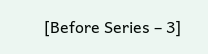[Before Series – 3]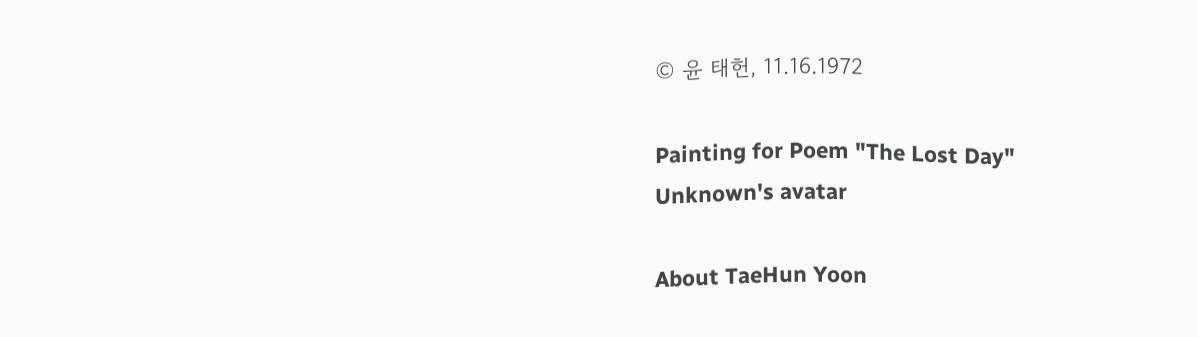© 윤 태헌, 11.16.1972

Painting for Poem "The Lost Day"
Unknown's avatar

About TaeHun Yoon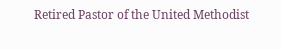Retired Pastor of the United Methodist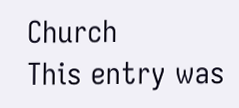Church
This entry was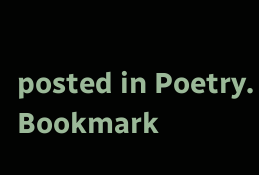posted in Poetry. Bookmark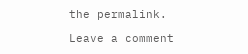the permalink.

Leave a comment